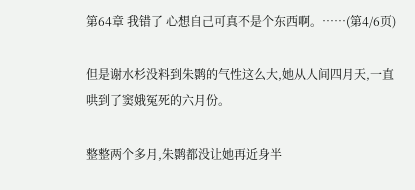第64章 我错了 心想自己可真不是个东西啊。……(第4/6页)

但是谢水杉没料到朱鹮的气性这么大,她从人间四月天,一直哄到了窦娥冤死的六月份。

整整两个多月,朱鹮都没让她再近身半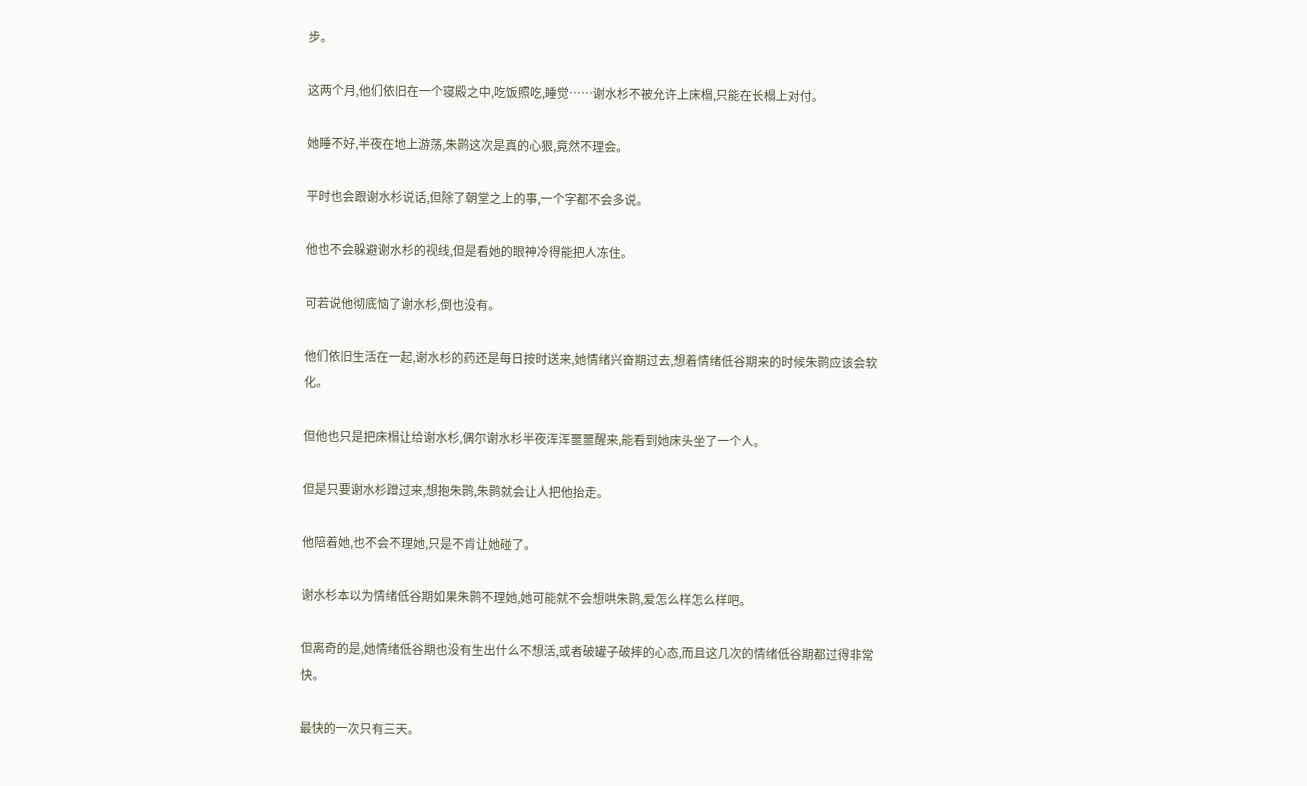步。

这两个月,他们依旧在一个寝殿之中,吃饭照吃,睡觉……谢水杉不被允许上床榻,只能在长榻上对付。

她睡不好,半夜在地上游荡,朱鹮这次是真的心狠,竟然不理会。

平时也会跟谢水杉说话,但除了朝堂之上的事,一个字都不会多说。

他也不会躲避谢水杉的视线,但是看她的眼神冷得能把人冻住。

可若说他彻底恼了谢水杉,倒也没有。

他们依旧生活在一起,谢水杉的药还是每日按时送来,她情绪兴奋期过去,想着情绪低谷期来的时候朱鹮应该会软化。

但他也只是把床榻让给谢水杉,偶尔谢水杉半夜浑浑噩噩醒来,能看到她床头坐了一个人。

但是只要谢水杉蹭过来,想抱朱鹮,朱鹮就会让人把他抬走。

他陪着她,也不会不理她,只是不肯让她碰了。

谢水杉本以为情绪低谷期如果朱鹮不理她,她可能就不会想哄朱鹮,爱怎么样怎么样吧。

但离奇的是,她情绪低谷期也没有生出什么不想活,或者破罐子破摔的心态,而且这几次的情绪低谷期都过得非常快。

最快的一次只有三天。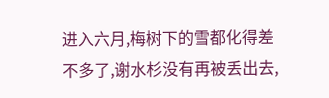进入六月,梅树下的雪都化得差不多了,谢水杉没有再被丢出去,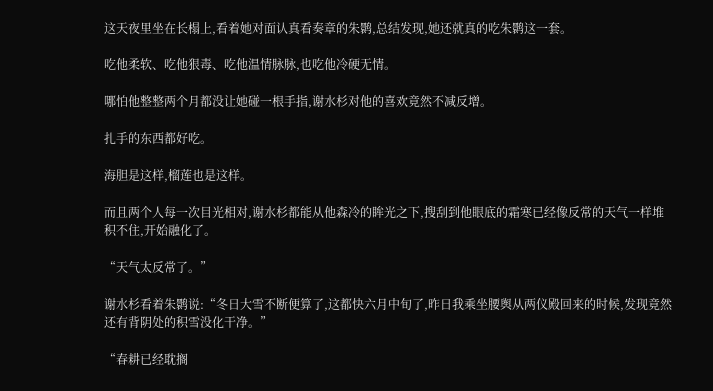这天夜里坐在长榻上,看着她对面认真看奏章的朱鹮,总结发现,她还就真的吃朱鹮这一套。

吃他柔软、吃他狠毒、吃他温情脉脉,也吃他冷硬无情。

哪怕他整整两个月都没让她碰一根手指,谢水杉对他的喜欢竟然不减反增。

扎手的东西都好吃。

海胆是这样,榴莲也是这样。

而且两个人每一次目光相对,谢水杉都能从他森冷的眸光之下,搜刮到他眼底的霜寒已经像反常的天气一样堆积不住,开始融化了。

“天气太反常了。”

谢水杉看着朱鹮说:“冬日大雪不断便算了,这都快六月中旬了,昨日我乘坐腰舆从两仪殿回来的时候,发现竟然还有背阴处的积雪没化干净。”

“春耕已经耽搁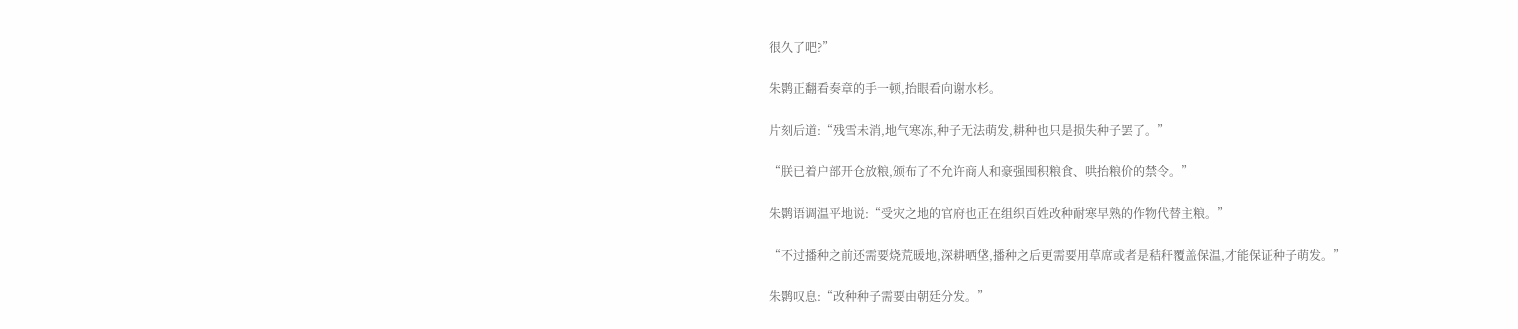很久了吧?”

朱鹮正翻看奏章的手一顿,抬眼看向谢水杉。

片刻后道:“残雪未消,地气寒冻,种子无法萌发,耕种也只是损失种子罢了。”

“朕已着户部开仓放粮,颁布了不允许商人和豪强囤积粮食、哄抬粮价的禁令。”

朱鹮语调温平地说:“受灾之地的官府也正在组织百姓改种耐寒早熟的作物代替主粮。”

“不过播种之前还需要烧荒暖地,深耕晒垡,播种之后更需要用草席或者是秸秆覆盖保温,才能保证种子萌发。”

朱鹮叹息:“改种种子需要由朝廷分发。”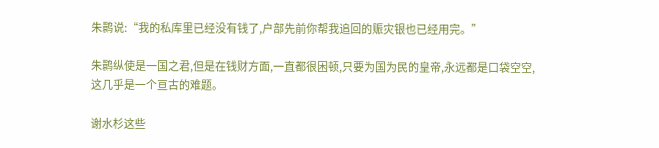朱鹮说:“我的私库里已经没有钱了,户部先前你帮我追回的赈灾银也已经用完。”

朱鹮纵使是一国之君,但是在钱财方面,一直都很困顿,只要为国为民的皇帝,永远都是口袋空空,这几乎是一个亘古的难题。

谢水杉这些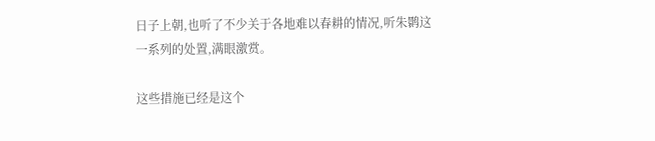日子上朝,也听了不少关于各地难以春耕的情况,听朱鹮这一系列的处置,满眼激赏。

这些措施已经是这个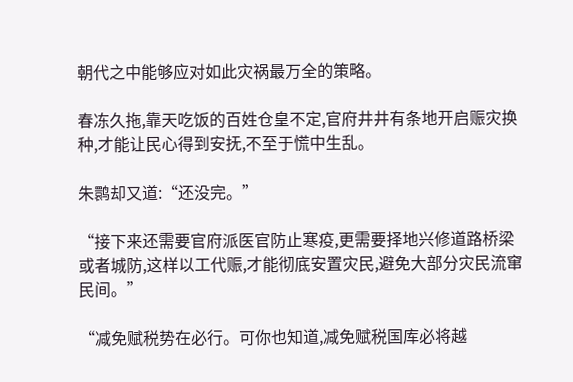朝代之中能够应对如此灾祸最万全的策略。

春冻久拖,靠天吃饭的百姓仓皇不定,官府井井有条地开启赈灾换种,才能让民心得到安抚,不至于慌中生乱。

朱鹮却又道:“还没完。”

“接下来还需要官府派医官防止寒疫,更需要择地兴修道路桥梁或者城防,这样以工代赈,才能彻底安置灾民,避免大部分灾民流窜民间。”

“减免赋税势在必行。可你也知道,减免赋税国库必将越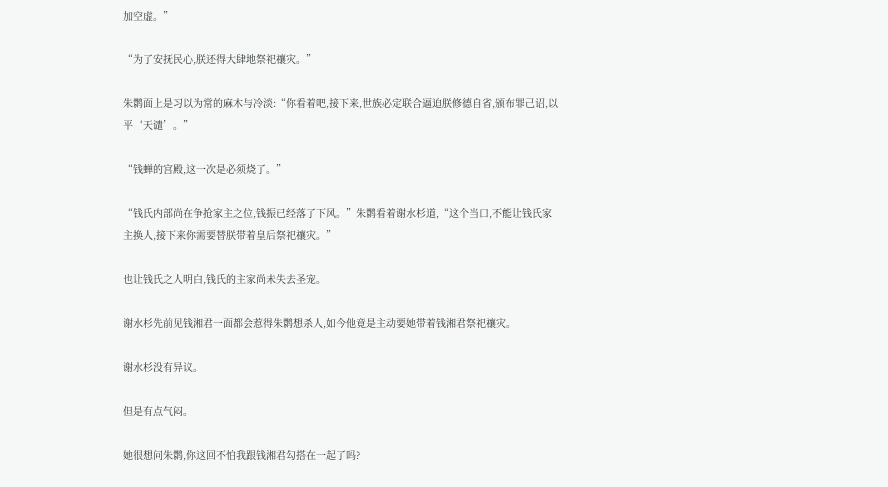加空虚。”

“为了安抚民心,朕还得大肆地祭祀禳灾。”

朱鹮面上是习以为常的麻木与冷淡:“你看着吧,接下来,世族必定联合逼迫朕修德自省,颁布罪己诏,以平‘天谴’。”

“钱蝉的宫殿,这一次是必须烧了。”

“钱氏内部尚在争抢家主之位,钱振已经落了下风。”朱鹮看着谢水杉道,“这个当口,不能让钱氏家主换人,接下来你需要替朕带着皇后祭祀禳灾。”

也让钱氏之人明白,钱氏的主家尚未失去圣宠。

谢水杉先前见钱湘君一面都会惹得朱鹮想杀人,如今他竟是主动要她带着钱湘君祭祀禳灾。

谢水杉没有异议。

但是有点气闷。

她很想问朱鹮,你这回不怕我跟钱湘君勾搭在一起了吗?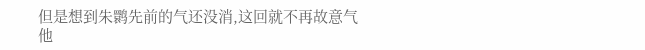但是想到朱鹮先前的气还没消,这回就不再故意气他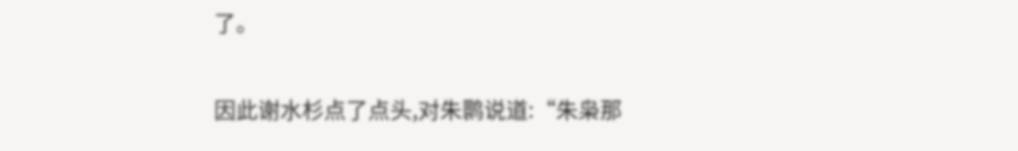了。

因此谢水杉点了点头,对朱鹮说道:“朱枭那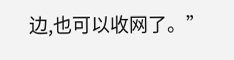边,也可以收网了。”